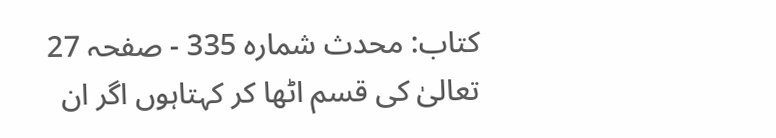کتاب: محدث شمارہ 335 - صفحہ 27
تعالیٰ کی قسم اٹھا کر کہتاہوں اگر ان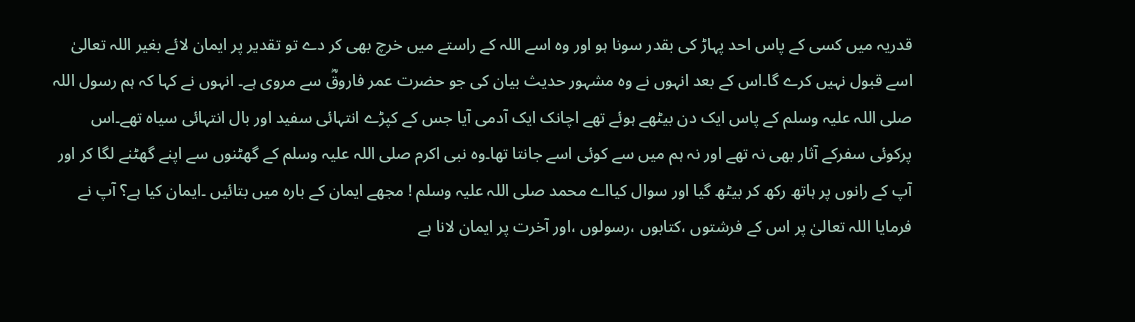قدریہ میں کسی کے پاس احد پہاڑ کی بقدر سونا ہو اور وہ اسے اللہ کے راستے میں خرچ بھی کر دے تو تقدیر پر ایمان لائے بغیر اللہ تعالیٰ اسے قبول نہیں کرے گا۔اس کے بعد انہوں نے وہ مشہور حدیث بیان کی جو حضرت عمر فاروقؓ سے مروی ہے۔ انہوں نے کہا کہ ہم رسول اللہ صلی اللہ علیہ وسلم کے پاس ایک دن بیٹھے ہوئے تھے اچانک ایک آدمی آیا جس کے کپڑے انتہائی سفید اور بال انتہائی سیاہ تھے۔اس پرکوئی سفرکے آثار بھی نہ تھے اور نہ ہم میں سے کوئی اسے جانتا تھا۔وہ نبی اکرم صلی اللہ علیہ وسلم کے گھٹنوں سے اپنے گھٹنے لگا کر اور آپ کے رانوں پر ہاتھ رکھ کر بیٹھ گیا اور سوال کیااے محمد صلی اللہ علیہ وسلم ! مجھے ایمان کے بارہ میں بتائیں ۔ایمان کیا ہے؟ آپ نے فرمایا اللہ تعالیٰ پر اس کے فرشتوں ،کتابوں ،رسولوں ،اور آخرت پر ایمان لانا ہے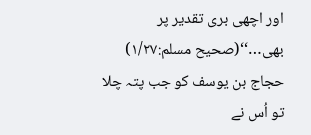اور اچھی بری تقدیر پر بھی…‘‘(صحیح مسلم:۱/۲۷) حجاج بن یوسف کو جب پتہ چلا تو اُس نے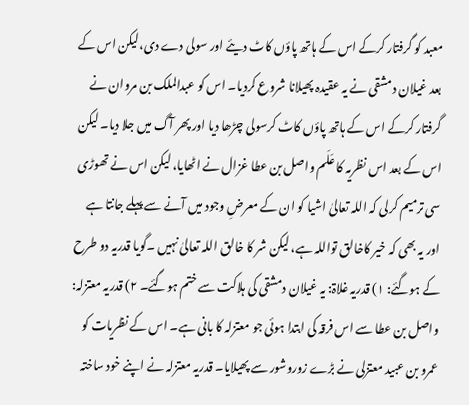معبد کو گرفتار کرکے اس کے ہاتھ پاؤں کاٹ دیئے اور سولی دے دی،لیکن اس کے بعد غیلان دمشقی نے یہ عقیدہ پھیلانا شروع کردیا۔ اس کو عبدالملک بن مروان نے گرفتار کرکے اس کے ہاتھ پاؤں کاٹ کرسولی چڑھا دیا اور پھر آگ میں جلا دیا۔ لیکن اس کے بعد اس نظریہ کا عَلَم واصل بن عطا غزال نے اٹھایا، لیکن اس نے تھوڑی سی ترمیم کرلی کہ اللہ تعالیٰ اشیا کو ان کے معرضِ وجود میں آنے سے پہلے جانتا ہے اور یہ بھی کہ خیر کاخالق تواللہ ہے، لیکن شر کا خالق اللہ تعالیٰ نہیں ۔گویا قدریہ دو طرح کے ہوگئے: ۱) قدریہ غلاۃ: یہ غیلان دمشقی کی ہلاکت سے ختم ہوگئے۔ ۲) قدریہ معتزلہ: واصل بن عطا سے اس فرقہ کی ابتدا ہوئی جو معتزلہ کا بانی ہے۔ اس کے نظریات کو عمرو بن عبید معتزلی نے بڑے زوروشور سے پھیلایا۔ قدریہ معتزلہ نے اپنے خود ساختہ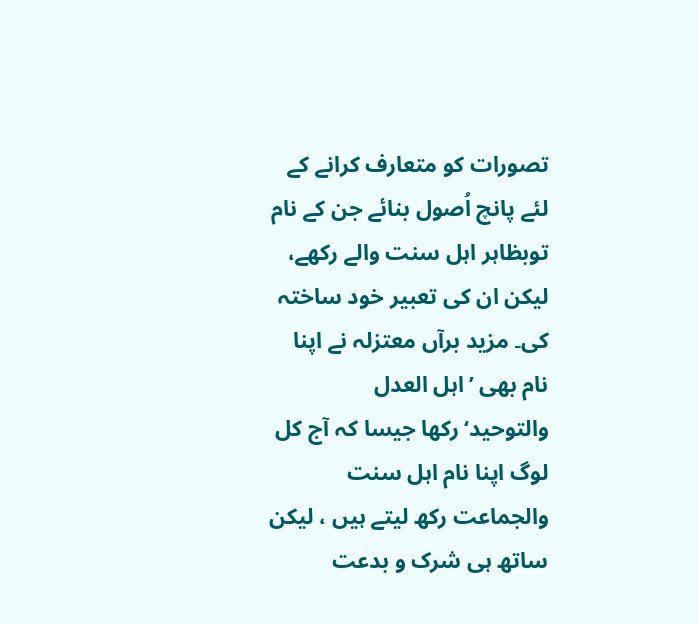تصورات کو متعارف کرانے کے لئے پانچ اُصول بنائے جن کے نام توبظاہر اہل سنت والے رکھے، لیکن ان کی تعبیر خود ساختہ کی۔ مزید برآں معتزلہ نے اپنا نام بھی ’اہل العدل والتوحید‘رکھا جیسا کہ آج کل لوگ اپنا نام اہل سنت والجماعت رکھ لیتے ہیں ، لیکن ساتھ ہی شرک و بدعت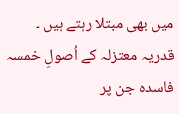میں بھی مبتلا رہتے ہیں ۔ قدریہ معتزلہ کے اُصولِ خمسہ فاسدہ جن پر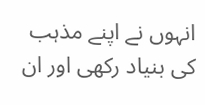انہوں نے اپنے مذہب کی بنیاد رکھی اور ان